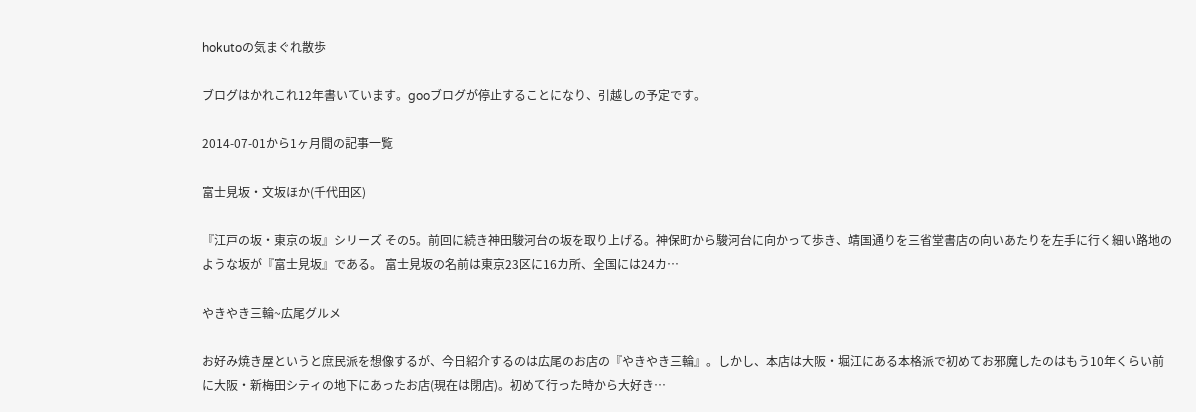hokutoの気まぐれ散歩

ブログはかれこれ12年書いています。gooブログが停止することになり、引越しの予定です。

2014-07-01から1ヶ月間の記事一覧

富士見坂・文坂ほか(千代田区)

『江戸の坂・東京の坂』シリーズ その5。前回に続き神田駿河台の坂を取り上げる。神保町から駿河台に向かって歩き、靖国通りを三省堂書店の向いあたりを左手に行く細い路地のような坂が『富士見坂』である。 富士見坂の名前は東京23区に16カ所、全国には24カ…

やきやき三輪~広尾グルメ

お好み焼き屋というと庶民派を想像するが、今日紹介するのは広尾のお店の『やきやき三輪』。しかし、本店は大阪・堀江にある本格派で初めてお邪魔したのはもう10年くらい前に大阪・新梅田シティの地下にあったお店(現在は閉店)。初めて行った時から大好き…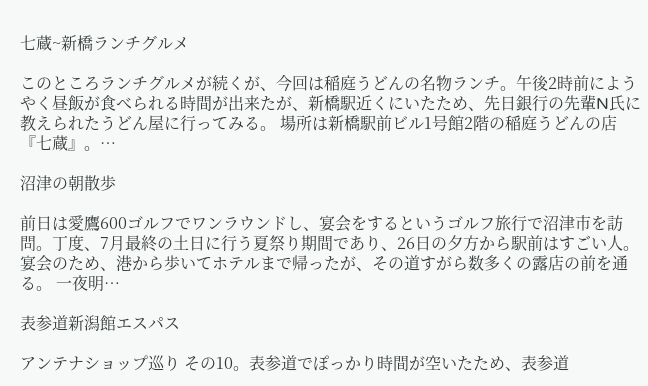七蔵~新橋ランチグルメ

このところランチグルメが続くが、今回は稲庭うどんの名物ランチ。午後2時前にようやく昼飯が食べられる時間が出来たが、新橋駅近くにいたため、先日銀行の先輩N氏に教えられたうどん屋に行ってみる。 場所は新橋駅前ビル1号館2階の稲庭うどんの店『七蔵』。…

沼津の朝散歩

前日は愛鷹600ゴルフでワンラウンドし、宴会をするというゴルフ旅行で沼津市を訪問。丁度、7月最終の土日に行う夏祭り期間であり、26日の夕方から駅前はすごい人。宴会のため、港から歩いてホテルまで帰ったが、その道すがら数多くの露店の前を通る。 一夜明…

表参道新潟館エスパス

アンテナショップ巡り その10。表参道でぽっかり時間が空いたため、表参道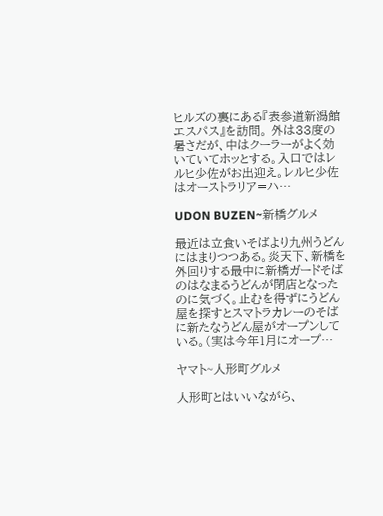ヒルズの裏にある『表参道新潟館エスパス』を訪問。 外は33度の暑さだが、中はクーラーがよく効いていてホッとする。入口ではレルヒ少佐がお出迎え。レルヒ少佐はオーストラリア=ハ…

UDON BUZEN~新橋グルメ

最近は立食いそばより九州うどんにはまりつつある。炎天下、新橋を外回りする最中に新橋ガードそばのはなまるうどんが閉店となったのに気づく。止むを得ずにうどん屋を探すとスマトラカレーのそばに新たなうどん屋がオープンしている。(実は今年1月にオープ…

ヤマト~人形町グルメ

人形町とはいいながら、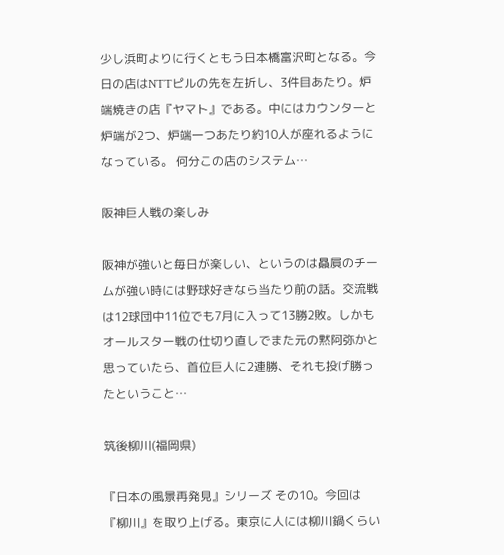少し浜町よりに行くともう日本橋富沢町となる。今日の店はNTTピルの先を左折し、3件目あたり。炉端焼きの店『ヤマト』である。中にはカウンターと炉端が2つ、炉端一つあたり約10人が座れるようになっている。 何分この店のシステム…

阪神巨人戦の楽しみ

阪神が強いと毎日が楽しい、というのは贔屓のチームが強い時には野球好きなら当たり前の話。交流戦は12球団中11位でも7月に入って13勝2敗。しかもオールスター戦の仕切り直しでまた元の黙阿弥かと思っていたら、首位巨人に2連勝、それも投げ勝ったということ…

筑後柳川(福岡県)

『日本の風景再発見』シリーズ その10。今回は『柳川』を取り上げる。東京に人には柳川鍋くらい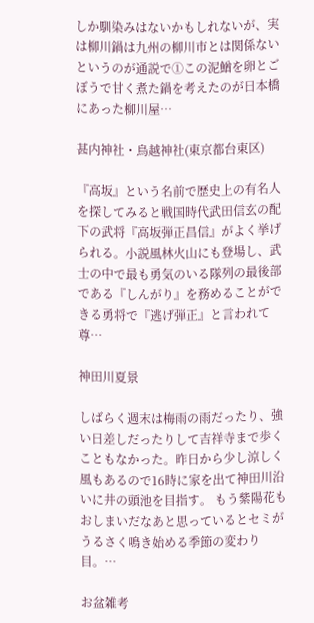しか馴染みはないかもしれないが、実は柳川鍋は九州の柳川市とは関係ないというのが通説で①この泥鰌を卵とごぼうで甘く煮た鍋を考えたのが日本橋にあった柳川屋…

甚内神社・鳥越神社(東京都台東区)

『高坂』という名前で歴史上の有名人を探してみると戦国時代武田信玄の配下の武将『高坂弾正昌信』がよく挙げられる。小説風林火山にも登場し、武士の中で最も勇気のいる隊列の最後部である『しんがり』を務めることができる勇将で『逃げ弾正』と言われて尊…

神田川夏景

しばらく週末は梅雨の雨だったり、強い日差しだったりして吉祥寺まで歩くこともなかった。昨日から少し涼しく風もあるので16時に家を出て神田川沿いに井の頭池を目指す。 もう紫陽花もおしまいだなあと思っているとセミがうるさく鳴き始める季節の変わり目。…

お盆雑考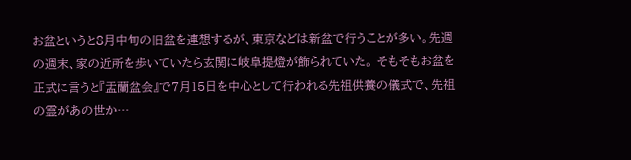お盆というと8月中旬の旧盆を連想するが、東京などは新盆で行うことが多い。先週の週末、家の近所を歩いていたら玄関に岐阜提燈が飾られていた。 そもそもお盆を正式に言うと『盂蘭盆会』で7月15日を中心として行われる先祖供養の儀式で、先祖の霊があの世か…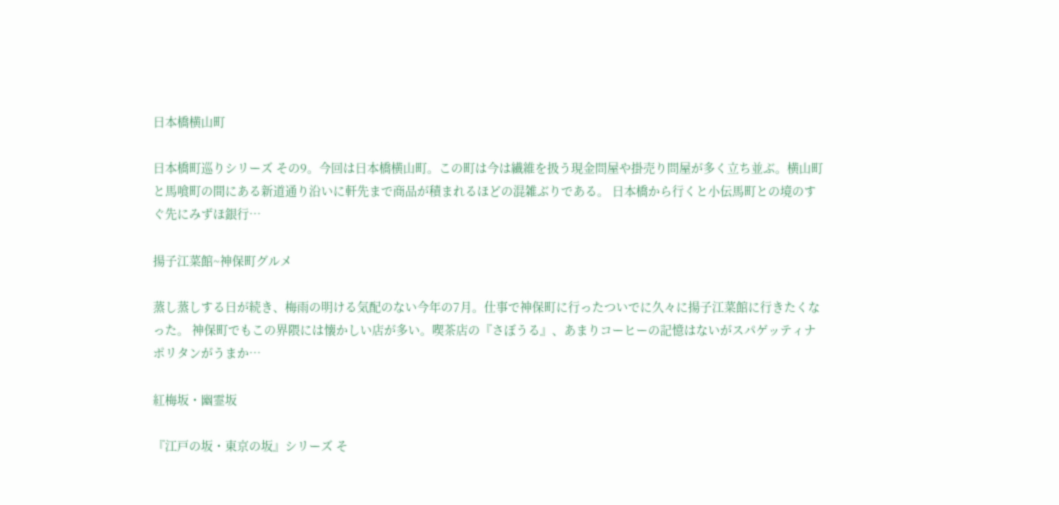日本橋横山町

日本橋町巡りシリーズ その9。今回は日本橋横山町。この町は今は繊維を扱う現金問屋や掛売り問屋が多く立ち並ぶ。横山町と馬喰町の間にある新道通り沿いに軒先まで商品が積まれるほどの混雑ぶりである。 日本橋から行くと小伝馬町との境のすぐ先にみずほ銀行…

揚子江菜館~神保町グルメ

蒸し蒸しする日が続き、梅雨の明ける気配のない今年の7月。仕事で神保町に行ったついでに久々に揚子江菜館に行きたくなった。 神保町でもこの界隈には懐かしい店が多い。喫茶店の『さぼうる』、あまりコーヒーの記憶はないがスパゲッティナポリタンがうまか…

紅梅坂・幽霊坂

『江戸の坂・東京の坂』シリーズ そ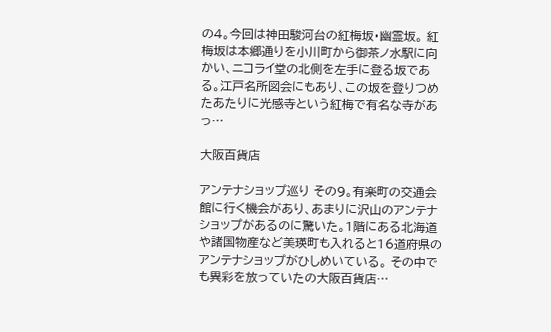の4。今回は神田駿河台の紅梅坂・幽霊坂。 紅梅坂は本郷通りを小川町から御茶ノ水駅に向かい、ニコライ堂の北側を左手に登る坂である。江戸名所図会にもあり、この坂を登りつめたあたりに光感寺という紅梅で有名な寺があっ…

大阪百貨店

アンテナショップ巡り その9。有楽町の交通会館に行く機会があり、あまりに沢山のアンテナショップがあるのに驚いた。1階にある北海道や諸国物産など美瑛町も入れると16道府県のアンテナショップがひしめいている。 その中でも異彩を放っていたの大阪百貨店…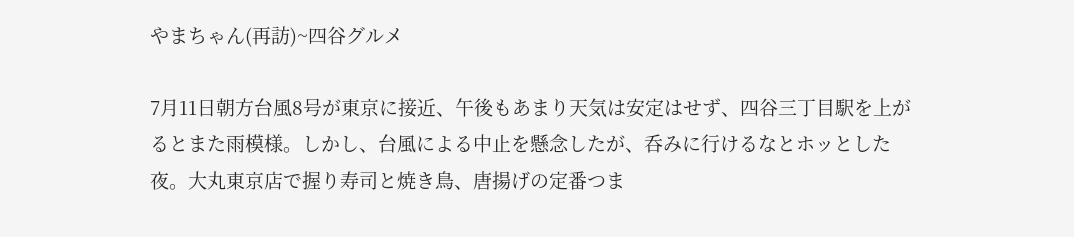やまちゃん(再訪)~四谷グルメ

7月11日朝方台風8号が東京に接近、午後もあまり天気は安定はせず、四谷三丁目駅を上がるとまた雨模様。しかし、台風による中止を懸念したが、呑みに行けるなとホッとした夜。大丸東京店で握り寿司と焼き鳥、唐揚げの定番つま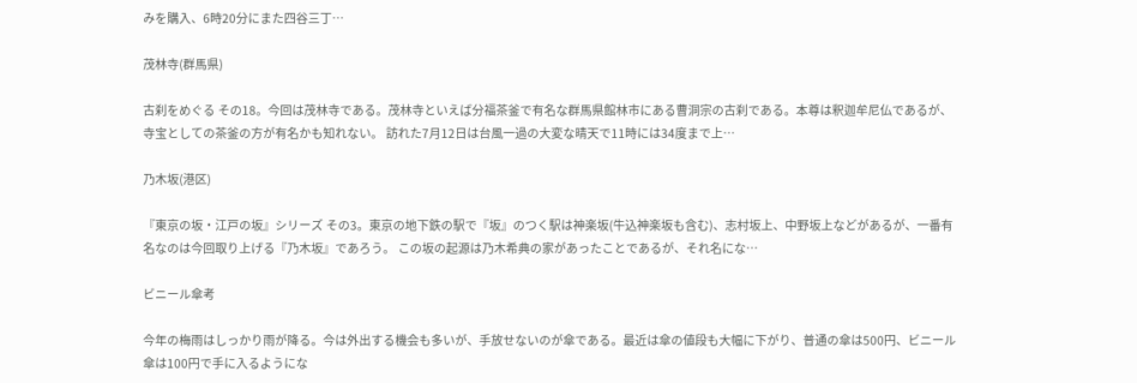みを購入、6時20分にまた四谷三丁…

茂林寺(群馬県)

古刹をめぐる その18。今回は茂林寺である。茂林寺といえば分福茶釜で有名な群馬県館林市にある曹洞宗の古刹である。本尊は釈迦牟尼仏であるが、寺宝としての茶釜の方が有名かも知れない。 訪れた7月12日は台風一過の大変な晴天で11時には34度まで上…

乃木坂(港区)

『東京の坂・江戸の坂』シリーズ その3。東京の地下鉄の駅で『坂』のつく駅は神楽坂(牛込神楽坂も含む)、志村坂上、中野坂上などがあるが、一番有名なのは今回取り上げる『乃木坂』であろう。 この坂の起源は乃木希典の家があったことであるが、それ名にな…

ビニール傘考

今年の梅雨はしっかり雨が降る。今は外出する機会も多いが、手放せないのが傘である。最近は傘の値段も大幅に下がり、普通の傘は500円、ビニール傘は100円で手に入るようにな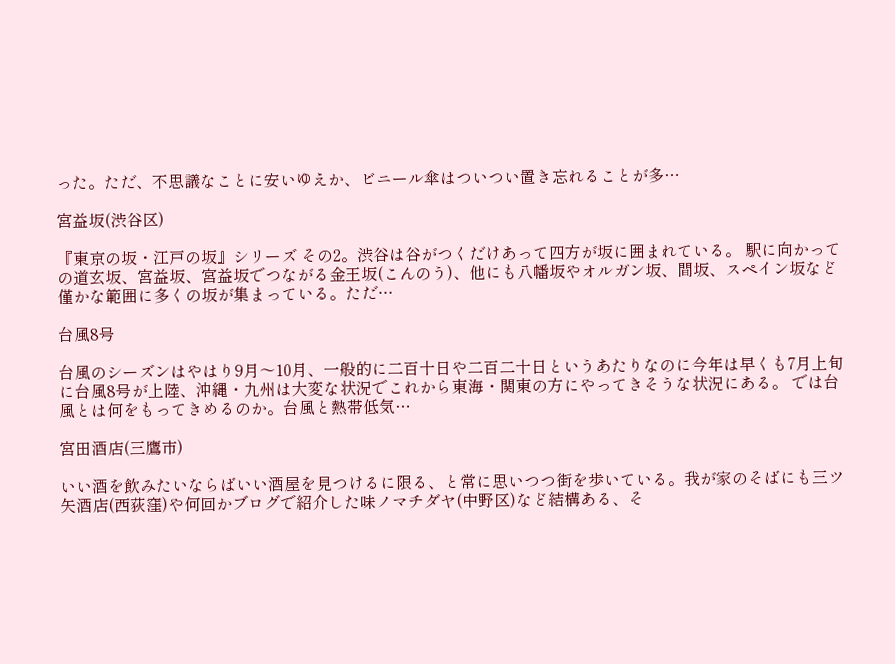った。ただ、不思議なことに安いゆえか、ビニール傘はついつい置き忘れることが多…

宮益坂(渋谷区)

『東京の坂・江戸の坂』シリーズ その2。渋谷は谷がつくだけあって四方が坂に囲まれている。 駅に向かっての道玄坂、宮益坂、宮益坂でつながる金王坂(こんのう)、他にも八幡坂やオルガン坂、間坂、スペイン坂など僅かな範囲に多くの坂が集まっている。ただ…

台風8号

台風のシーズンはやはり9月〜10月、一般的に二百十日や二百二十日というあたりなのに今年は早くも7月上旬に台風8号が上陸、沖縄・九州は大変な状況でこれから東海・関東の方にやってきそうな状況にある。 では台風とは何をもってきめるのか。台風と熱帯低気…

宮田酒店(三鷹市)

いい酒を飲みたいならばいい酒屋を見つけるに限る、と常に思いつつ街を歩いている。我が家のそばにも三ツ矢酒店(西荻窪)や何回かブログで紹介した味ノマチダヤ(中野区)など結構ある、そ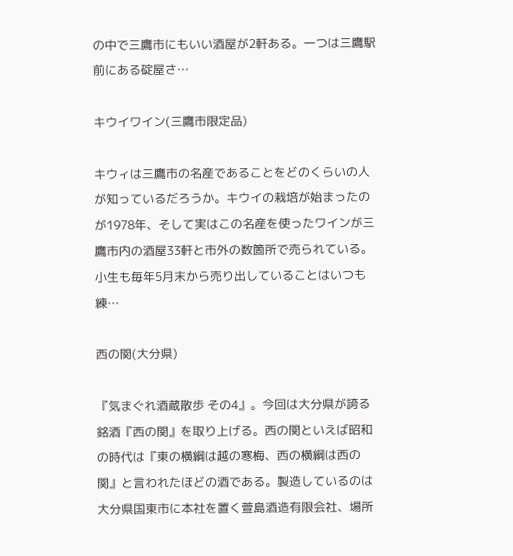の中で三鷹市にもいい酒屋が2軒ある。一つは三鷹駅前にある碇屋さ…

キウイワイン(三鷹市限定品)

キウィは三鷹市の名産であることをどのくらいの人が知っているだろうか。キウイの栽培が始まったのが1978年、そして実はこの名産を使ったワインが三鷹市内の酒屋33軒と市外の数箇所で売られている。小生も毎年5月末から売り出していることはいつも練…

西の関(大分県)

『気まぐれ酒蔵散歩 その4』。今回は大分県が誇る銘酒『西の関』を取り上げる。西の関といえば昭和の時代は『東の横綱は越の寒梅、西の横綱は西の関』と言われたほどの酒である。製造しているのは大分県国東市に本社を置く萱島酒造有限会社、場所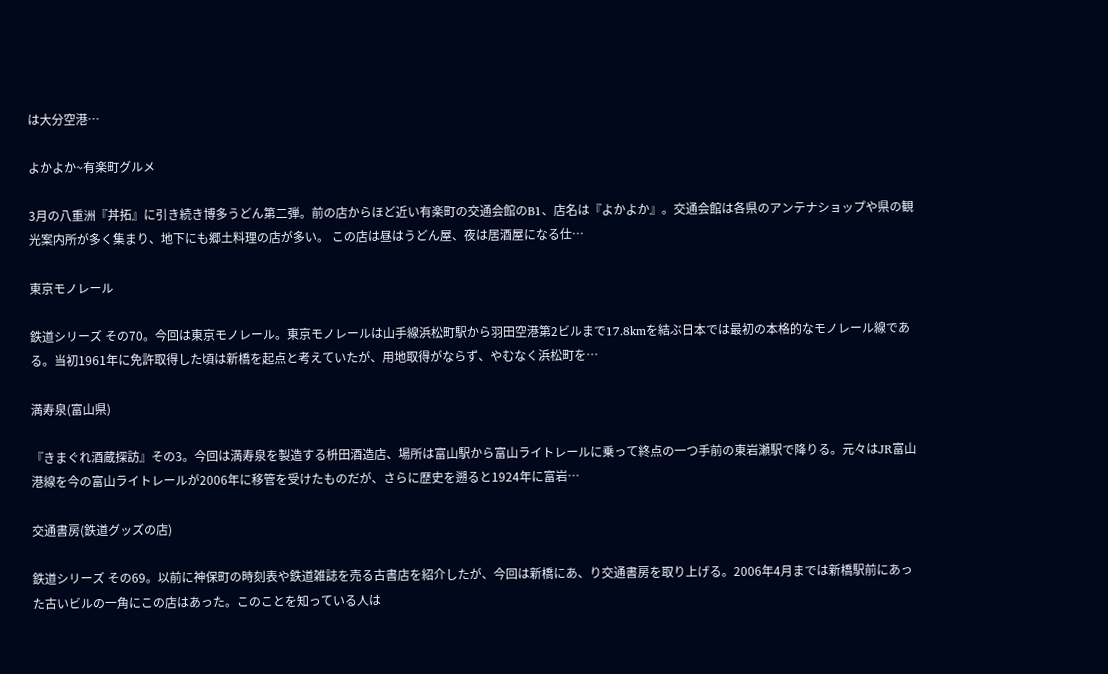は大分空港…

よかよか~有楽町グルメ

3月の八重洲『丼拓』に引き続き博多うどん第二弾。前の店からほど近い有楽町の交通会館のB1、店名は『よかよか』。交通会館は各県のアンテナショップや県の観光案内所が多く集まり、地下にも郷土料理の店が多い。 この店は昼はうどん屋、夜は居酒屋になる仕…

東京モノレール

鉄道シリーズ その70。今回は東京モノレール。東京モノレールは山手線浜松町駅から羽田空港第2ビルまで17.8kmを結ぶ日本では最初の本格的なモノレール線である。当初1961年に免許取得した頃は新橋を起点と考えていたが、用地取得がならず、やむなく浜松町を…

満寿泉(富山県)

『きまぐれ酒蔵探訪』その3。今回は満寿泉を製造する枡田酒造店、場所は富山駅から富山ライトレールに乗って終点の一つ手前の東岩瀬駅で降りる。元々はJR富山港線を今の富山ライトレールが2006年に移管を受けたものだが、さらに歴史を遡ると1924年に富岩…

交通書房(鉄道グッズの店)

鉄道シリーズ その69。以前に神保町の時刻表や鉄道雑誌を売る古書店を紹介したが、今回は新橋にあ、り交通書房を取り上げる。2006年4月までは新橋駅前にあった古いビルの一角にこの店はあった。このことを知っている人は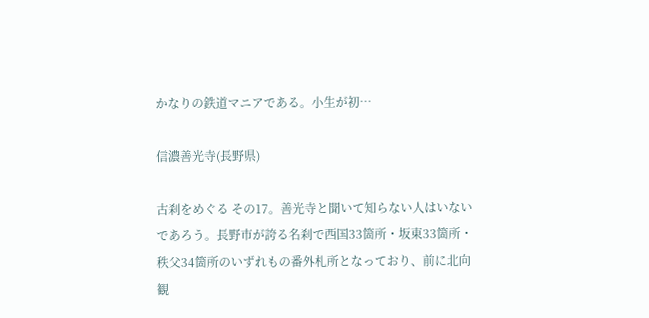かなりの鉄道マニアである。小生が初…

信濃善光寺(長野県)

古刹をめぐる その17。善光寺と聞いて知らない人はいないであろう。長野市が誇る名刹で西国33箇所・坂東33箇所・秩父34箇所のいずれもの番外札所となっており、前に北向観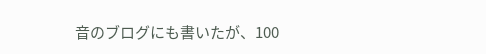音のブログにも書いたが、100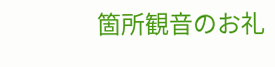箇所観音のお礼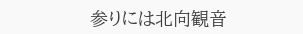参りには北向観音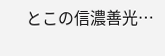とこの信濃善光…